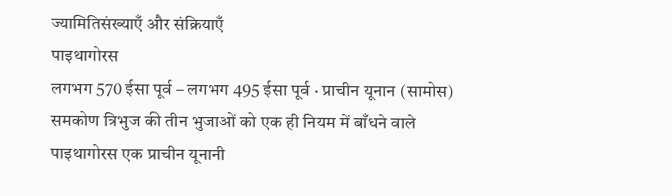ज्यामितिसंख्याएँ और संक्रियाएँ
पाइथागोरस
लगभग 570 ईसा पूर्व – लगभग 495 ईसा पूर्व · प्राचीन यूनान (सामोस)
समकोण त्रिभुज की तीन भुजाओं को एक ही नियम में बाँधने वाले
पाइथागोरस एक प्राचीन यूनानी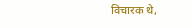विचारक थे,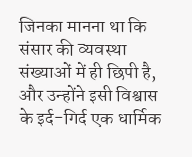जिनका मानना था कि संसार की व्यवस्था संख्याओं में ही छिपी है, और उन्होंने इसी विश्वास के इर्द-गिर्द एक धार्मिक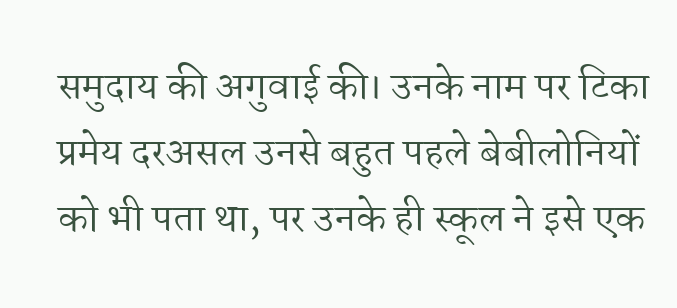समुदाय की अगुवाई की। उनके नाम पर टिका प्रमेय दरअसल उनसे बहुत पहले बेबीलोनियों को भी पता था, पर उनके ही स्कूल ने इसे एक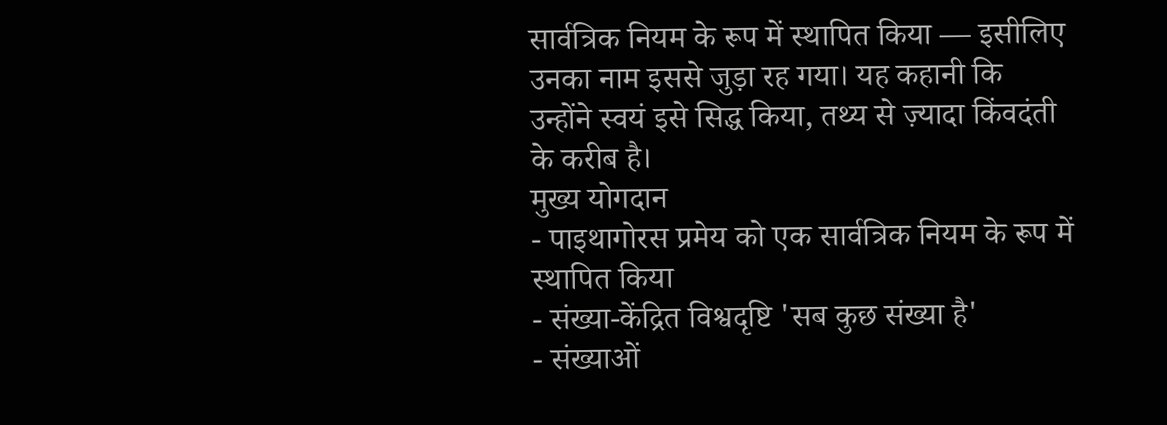सार्वत्रिक नियम के रूप में स्थापित किया — इसीलिए उनका नाम इससे जुड़ा रह गया। यह कहानी कि उन्होंने स्वयं इसे सिद्ध किया, तथ्य से ज़्यादा किंवदंती के करीब है।
मुख्य योगदान
- पाइथागोरस प्रमेय को एक सार्वत्रिक नियम के रूप में स्थापित किया
- संख्या-केंद्रित विश्वदृष्टि 'सब कुछ संख्या है'
- संख्याओं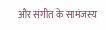और संगीत के सामंजस्य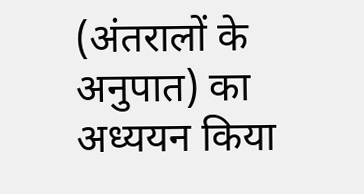(अंतरालों के अनुपात) का अध्ययन किया